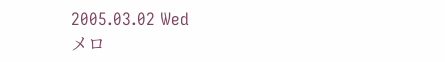2005.03.02 Wed
メロ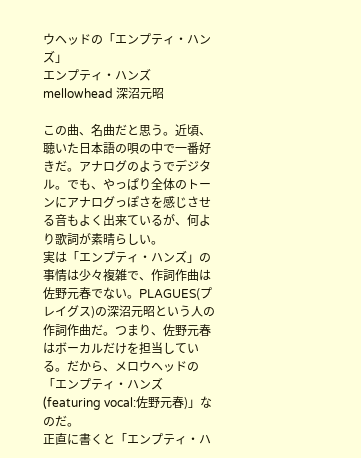ウヘッドの「エンプティ・ハンズ」
エンプティ・ハンズ
mellowhead 深沼元昭

この曲、名曲だと思う。近頃、聴いた日本語の唄の中で一番好きだ。アナログのようでデジタル。でも、やっぱり全体のトーンにアナログっぽさを感じさせる音もよく出来ているが、何より歌詞が素晴らしい。
実は「エンプティ・ハンズ」の事情は少々複雑で、作詞作曲は佐野元春でない。PLAGUES(プレイグス)の深沼元昭という人の作詞作曲だ。つまり、佐野元春はボーカルだけを担当している。だから、メロウヘッドの「エンプティ・ハンズ(featuring vocal:佐野元春)」なのだ。
正直に書くと「エンプティ・ハ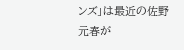ンズ」は最近の佐野元春が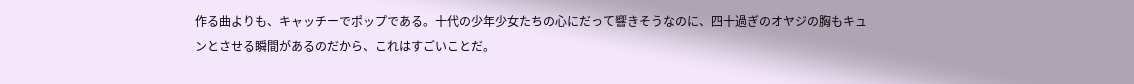作る曲よりも、キャッチーでポップである。十代の少年少女たちの心にだって響きそうなのに、四十過ぎのオヤジの胸もキュンとさせる瞬間があるのだから、これはすごいことだ。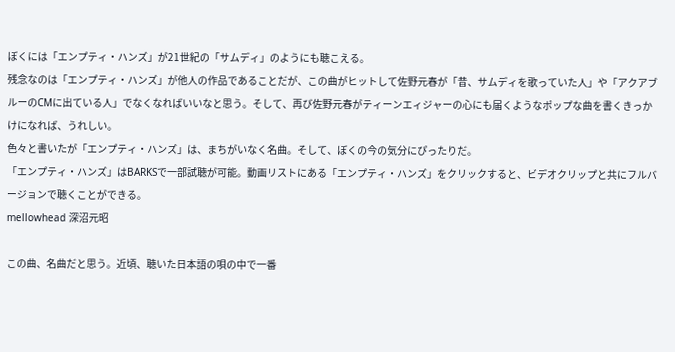ぼくには「エンプティ・ハンズ」が21世紀の「サムディ」のようにも聴こえる。
残念なのは「エンプティ・ハンズ」が他人の作品であることだが、この曲がヒットして佐野元春が「昔、サムディを歌っていた人」や「アクアブルーのCMに出ている人」でなくなればいいなと思う。そして、再び佐野元春がティーンエィジャーの心にも届くようなポップな曲を書くきっかけになれば、うれしい。
色々と書いたが「エンプティ・ハンズ」は、まちがいなく名曲。そして、ぼくの今の気分にぴったりだ。
「エンプティ・ハンズ」はBARKSで一部試聴が可能。動画リストにある「エンプティ・ハンズ」をクリックすると、ビデオクリップと共にフルバージョンで聴くことができる。
mellowhead 深沼元昭

この曲、名曲だと思う。近頃、聴いた日本語の唄の中で一番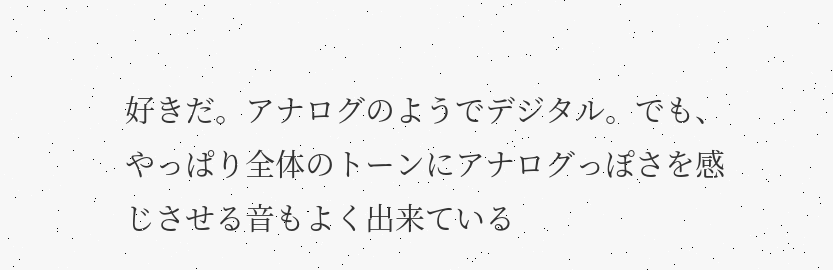好きだ。アナログのようでデジタル。でも、やっぱり全体のトーンにアナログっぽさを感じさせる音もよく出来ている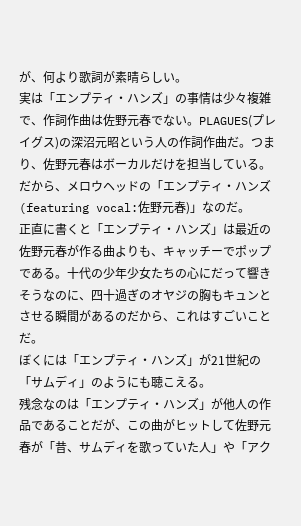が、何より歌詞が素晴らしい。
実は「エンプティ・ハンズ」の事情は少々複雑で、作詞作曲は佐野元春でない。PLAGUES(プレイグス)の深沼元昭という人の作詞作曲だ。つまり、佐野元春はボーカルだけを担当している。だから、メロウヘッドの「エンプティ・ハンズ(featuring vocal:佐野元春)」なのだ。
正直に書くと「エンプティ・ハンズ」は最近の佐野元春が作る曲よりも、キャッチーでポップである。十代の少年少女たちの心にだって響きそうなのに、四十過ぎのオヤジの胸もキュンとさせる瞬間があるのだから、これはすごいことだ。
ぼくには「エンプティ・ハンズ」が21世紀の「サムディ」のようにも聴こえる。
残念なのは「エンプティ・ハンズ」が他人の作品であることだが、この曲がヒットして佐野元春が「昔、サムディを歌っていた人」や「アク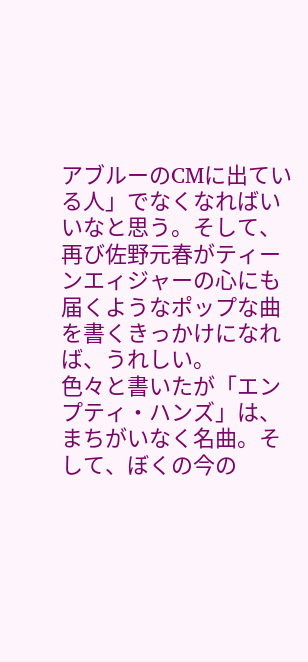アブルーのCMに出ている人」でなくなればいいなと思う。そして、再び佐野元春がティーンエィジャーの心にも届くようなポップな曲を書くきっかけになれば、うれしい。
色々と書いたが「エンプティ・ハンズ」は、まちがいなく名曲。そして、ぼくの今の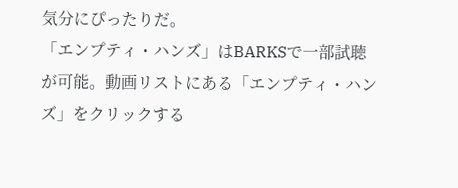気分にぴったりだ。
「エンプティ・ハンズ」はBARKSで一部試聴が可能。動画リストにある「エンプティ・ハンズ」をクリックする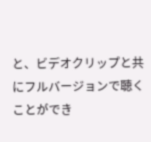と、ビデオクリップと共にフルバージョンで聴くことができ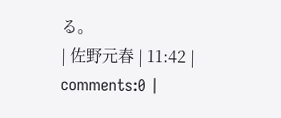る。
| 佐野元春 | 11:42 | comments:0 |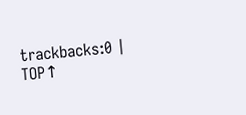trackbacks:0 | TOP↑